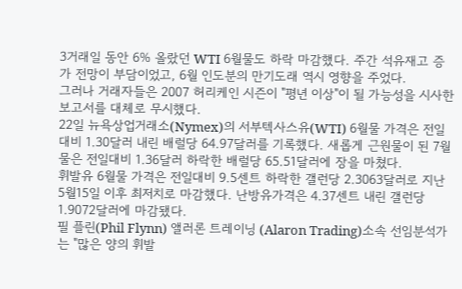3거래일 동안 6% 올랐던 WTI 6월물도 하락 마감했다. 주간 석유재고 증가 전망이 부담이었고, 6월 인도분의 만기도래 역시 영향을 주었다.
그러나 거래자들은 2007 허리케인 시즌이 "평년 이상"이 될 가능성을 시사한 보고서를 대체로 무시했다.
22일 뉴욕상업거래소(Nymex)의 서부텍사스유(WTI) 6월물 가격은 전일대비 1.30달러 내린 배럴당 64.97달러를 기록했다. 새롭게 근원물이 된 7월물은 전일대비 1.36달러 하락한 배럴당 65.51달러에 장을 마쳤다.
휘발유 6월물 가격은 전일대비 9.5센트 하락한 갤런당 2.3063달러로 지난 5월15일 이후 최저치로 마감했다. 난방유가격은 4.37센트 내린 갤런당 1.9072달러에 마감됐다.
필 플린(Phil Flynn) 앨러론 트레이닝 (Alaron Trading)소속 선임분석가는 "많은 양의 휘발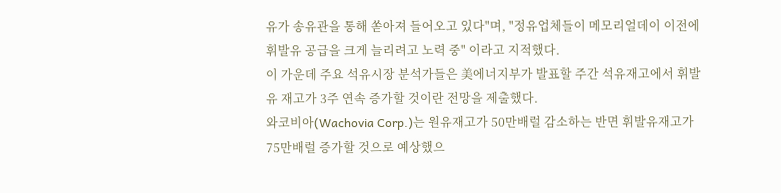유가 송유관을 통해 쏟아져 들어오고 있다"며, "정유업체들이 메모리얼데이 이전에 휘발유 공급을 크게 늘리려고 노력 중" 이라고 지적했다.
이 가운데 주요 석유시장 분석가들은 美에너지부가 발표할 주간 석유재고에서 휘발유 재고가 3주 연속 증가할 것이란 전망을 제출했다.
와코비아(Wachovia Corp.)는 원유재고가 50만배럴 감소하는 반면 휘발유재고가 75만배럴 증가할 것으로 예상했으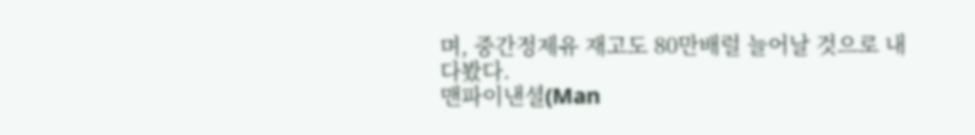며, 중간정제유 재고도 80만배럴 늘어날 것으로 내다봤다.
맨파이낸셜(Man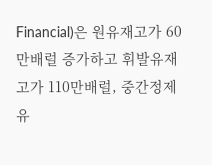Financial)은 원유재고가 60만배럴 증가하고 휘발유재고가 110만배럴, 중간정제유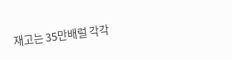재고는 35만배럴 각각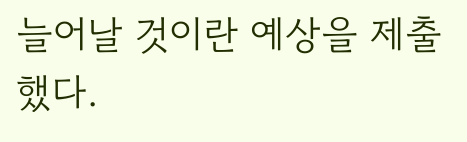늘어날 것이란 예상을 제출했다.